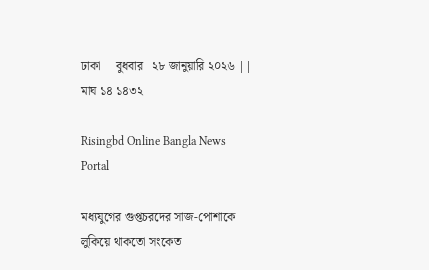ঢাকা     বুধবার   ২৮ জানুয়ারি ২০২৬ ||  মাঘ ১৪ ১৪৩২

Risingbd Online Bangla News Portal

মধ্যযুগের গুপ্তচরদের সাজ-পোশাকে লুকিয়ে থাকতো সংকেত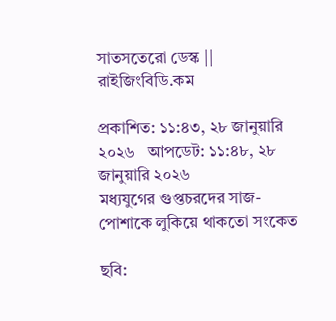সাতসতেরো ডেস্ক || রাইজিংবিডি.কম

প্রকাশিত: ১১:৪৩, ২৮ জানুয়ারি ২০২৬   আপডেট: ১১:৪৮, ২৮ জানুয়ারি ২০২৬
মধ্যযুগের গুপ্তচরদের সাজ-পোশাকে লুকিয়ে থাকতো সংকেত

ছবি: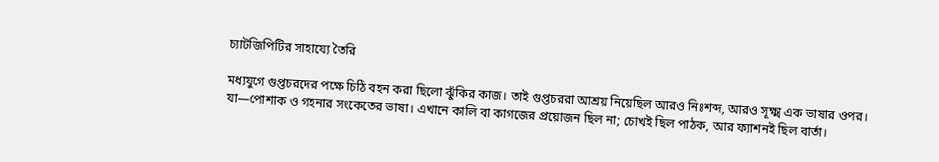চ্যাটজিপিটির সাহায্যে তৈরি

মধ্যযুগে গুপ্তচরদের পক্ষে চিঠি বহন করা ছিলো ঝুঁকির কাজ। তাই গুপ্তচররা আশ্রয় নিয়েছিল আরও নিঃশব্দ, আরও সূক্ষ্ম এক ভাষার ওপর। যা—পোশাক ও গহনার সংকেতের ভাষা। এখানে কালি বা কাগজের প্রয়োজন ছিল না; চোখই ছিল পাঠক, আর ফ্যাশনই ছিল বার্তা।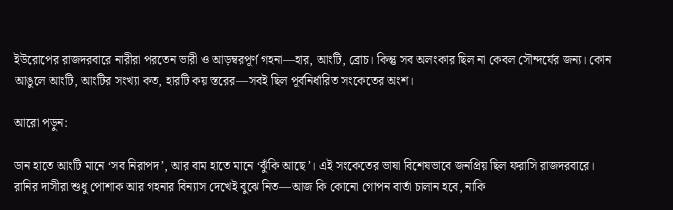ইউরোপের রাজদরবারে নারীরা পরতেন ভারী ও আড়ম্বরপূর্ণ গহনা—হার, আংটি, ব্রোচ। কিন্তু সব অলংকার ছিল না কেবল সৌন্দর্যের জন্য। কোন আঙুলে আংটি, আংটির সংখ্যা কত, হারটি কয় স্তরের—সবই ছিল পূর্বনির্ধারিত সংকেতের অংশ।

আরো পড়ুন:

ডান হাতে আংটি মানে ‘সব নিরাপদ’, আর বাম হাতে মানে ‘ঝুঁকি আছে’। এই সংকেতের ভাষা বিশেষভাবে জনপ্রিয় ছিল ফরাসি রাজদরবারে। রানির দাসীরা শুধু পোশাক আর গহনার বিন্যাস দেখেই বুঝে নিত—আজ কি কোনো গোপন বার্তা চালান হবে, নাকি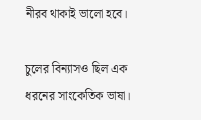নীরব থাকাই ভালো হবে।

চুলের বিন্যাসও ছিল এক ধরনের সাংকেতিক ভাষা।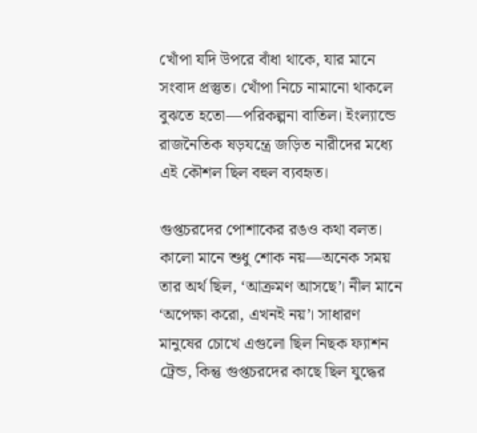খোঁপা যদি উপরে বাঁধা থাকে, যার মানে সংবাদ প্রস্তুত। খোঁপা নিচে নামানো থাকলে বুঝতে হতো—পরিকল্পনা বাতিল। ইংল্যান্ডে রাজনৈতিক ষড়যন্ত্রে জড়িত নারীদের মধ্যে এই কৌশল ছিল বহুল ব্যবহৃত।

গুপ্তচরদের পোশাকের রঙও কথা বলত। কালো মানে শুধু শোক নয়—অনেক সময় তার অর্থ ছিল, ‘আক্রমণ আসছে’। নীল মানে ‘অপেক্ষা করো, এখনই নয়’। সাধারণ মানুষের চোখে এগুলো ছিল নিছক ফ্যাশন ট্রেন্ড, কিন্তু গুপ্তচরদের কাছে ছিল যুদ্ধের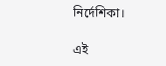নির্দেশিকা।

এই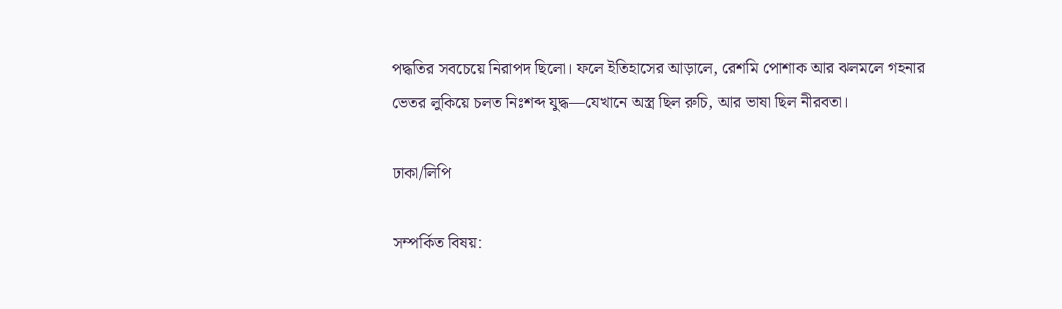পদ্ধতির সবচেয়ে নিরাপদ ছিলো। ফলে ইতিহাসের আড়ালে, রেশমি পোশাক আর ঝলমলে গহনার ভেতর লুকিয়ে চলত নিঃশব্দ যুদ্ধ—যেখানে অস্ত্র ছিল রুচি, আর ভাষা ছিল নীরবতা।

ঢাকা/লিপি

সম্পর্কিত বিষয়: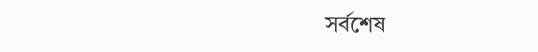সর্বশেষ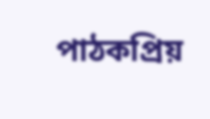পাঠকপ্রিয়